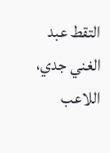التقط عبد الغني جدي، اللاعب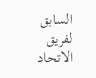السابق لفريق الاتحاد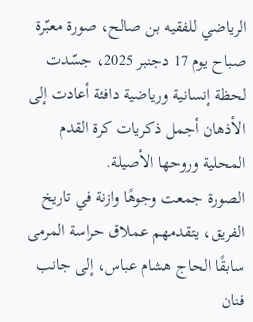الرياضي للفقيه بن صالح، صورة معبّرة صباح يوم 17 دجنبر 2025، جسّدت لحظة إنسانية ورياضية دافئة أعادت إلى الأذهان أجمل ذكريات كرة القدم المحلية وروحها الأصيلة.
الصورة جمعت وجوهًا وازنة في تاريخ الفريق، يتقدمهم عملاق حراسة المرمى سابقًا الحاج هشام عباس، إلى جانب فنان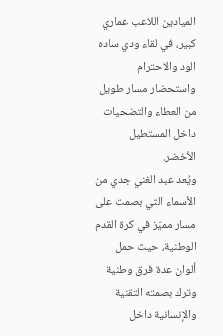الميادين اللاعب عماري كبير، في لقاء ودي ساده الود والاحترام واستحضار مسار طويل من العطاء والتضحيات داخل المستطيل الأخضر.
ويُعد عبد الغني جدي من الأسماء التي بصمت على مسار مميّز في كرة القدم الوطنية، حيث حمل ألوان عدة فرق وطنية وترك بصمته التقنية والإنسانية داخل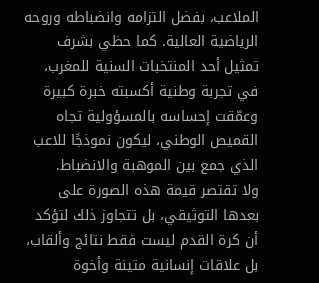الملاعب، بفضل التزامه وانضباطه وروحه الرياضية العالية. كما حظي بشرف تمثيل أحد المنتخبات السنية للمغرب، في تجربة وطنية أكسبته خبرة كبيرة وعمّقت إحساسه بالمسؤولية تجاه القميص الوطني، ليكون نموذجًا للاعب الذي جمع بين الموهبة والانضباط.
ولا تقتصر قيمة هذه الصورة على بعدها التوثيقي، بل تتجاوز ذلك لتؤكد أن كرة القدم ليست فقط نتائج وألقاب، بل علاقات إنسانية متينة وأخوة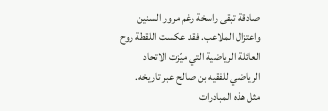صادقة تبقى راسخة رغم مرور السنين واعتزال الملاعب. فقد عكست اللقطة روح العائلة الرياضية التي ميّزت الاتحاد الرياضي للفقيه بن صالح عبر تاريخه.
مثل هذه المبادرات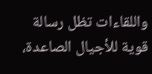واللقاءات تظل رسالة قوية للأجيال الصاعدة،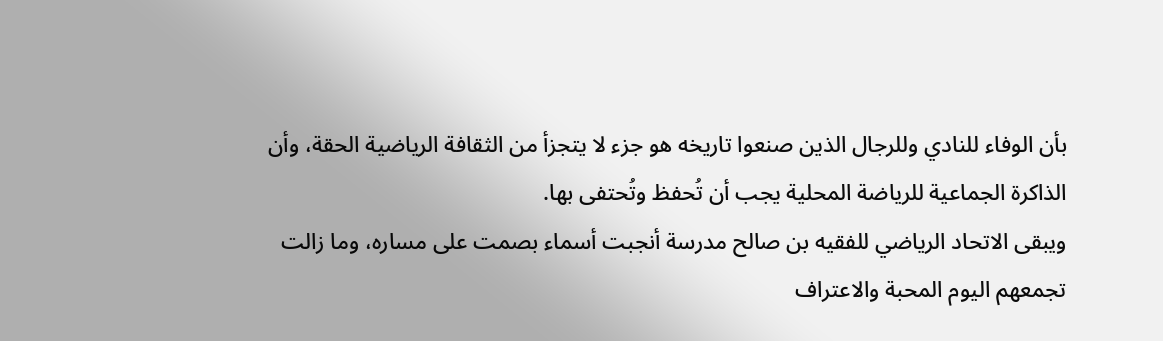بأن الوفاء للنادي وللرجال الذين صنعوا تاريخه هو جزء لا يتجزأ من الثقافة الرياضية الحقة، وأن الذاكرة الجماعية للرياضة المحلية يجب أن تُحفظ وتُحتفى بها.
ويبقى الاتحاد الرياضي للفقيه بن صالح مدرسة أنجبت أسماء بصمت على مساره، وما زالت تجمعهم اليوم المحبة والاعتراف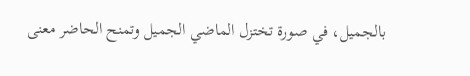بالجميل، في صورة تختزل الماضي الجميل وتمنح الحاضر معنى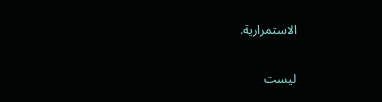الاستمرارية.

ليست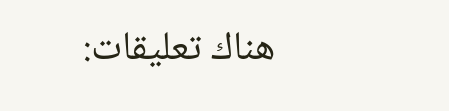هناك تعليقات: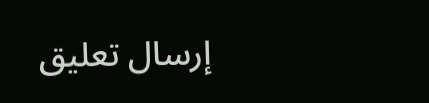إرسال تعليق